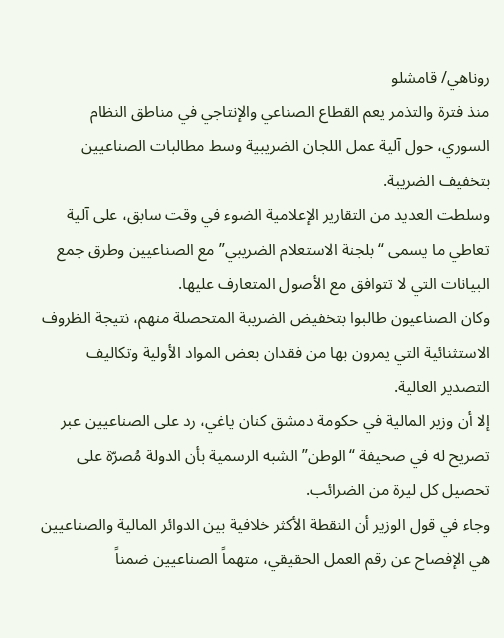روناهي/ قامشلو
منذ فترة والتذمر يعم القطاع الصناعي والإنتاجي في مناطق النظام السوري، حول آلية عمل اللجان الضريبية وسط مطالبات الصناعيين بتخفيف الضريبة.
وسلطت العديد من التقارير الإعلامية الضوء في وقت سابق، على آلية تعاطي ما يسمى “بلجنة الاستعلام الضريبي” مع الصناعيين وطرق جمع البيانات التي لا تتوافق مع الأصول المتعارف عليها.
وكان الصناعيون طالبوا بتخفيض الضريبة المتحصلة منهم، نتيجة الظروف الاستثنائية التي يمرون بها من فقدان بعض المواد الأولية وتكاليف التصدير العالية.
إلا أن وزير المالية في حكومة دمشق كنان ياغي، رد على الصناعيين عبر تصريح له في صحيفة “الوطن” الشبه الرسمية بأن الدولة مُصرّة على تحصيل كل ليرة من الضرائب.
وجاء في قول الوزير أن النقطة الأكثر خلافية بين الدوائر المالية والصناعيين هي الإفصاح عن رقم العمل الحقيقي، متهماً الصناعيين ضمناً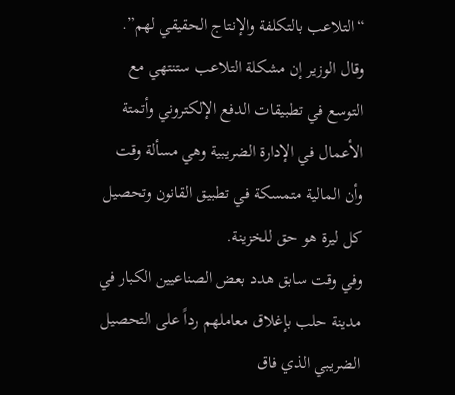“التلاعب بالتكلفة والإنتاج الحقيقي لهم”.
وقال الوزير إن مشكلة التلاعب ستنتهي مع التوسع في تطبيقات الدفع الإلكتروني وأتمتة الأعمال في الإدارة الضريبية وهي مسألة وقت وأن المالية متمسكة في تطبيق القانون وتحصيل كل ليرة هو حق للخزينة.
وفي وقت سابق هدد بعض الصناعيين الكبار في مدينة حلب بإغلاق معاملهم رداً على التحصيل الضريبي الذي فاق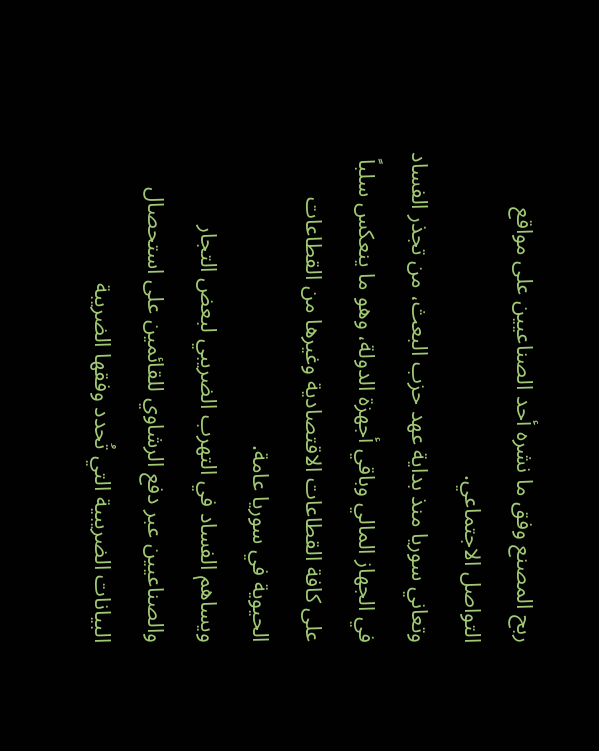ربح المصنع وفق ما نشره أحد الصناعيين على مواقع التواصل الاجتماعي.
وتعاني سوريا منذ بداية عهد حزب البعث، من تجذر الفساد في الجهاز المالي وباقي أجهزة الدولة، وهو ما ينعكس سلباً على كافة القطاعات الاقتصادية وغيرها من القطاعات الحيوية في سوريا عامة.
ويساهم الفساد في التهرب الضريبي لبعض التجار والصناعيين عبر دفع الرشاوي للقائمين على استحصال البيانات الضريبية التي تُحدد وفقها الضريبة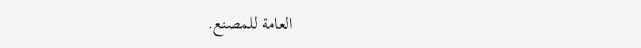العامة للمصنع.